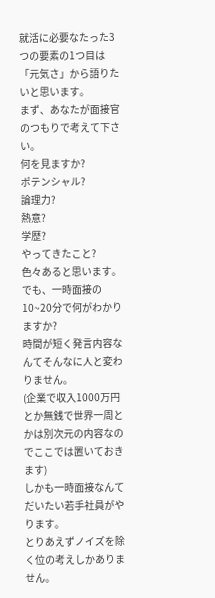就活に必要なたった3つの要素の1つ目は「元気さ」から語りたいと思います。
まず、あなたが面接官のつもりで考えて下さい。
何を見ますか?
ポテンシャル?
論理力?
熱意?
学歴?
やってきたこと?
色々あると思います。
でも、一時面接の10~20分で何がわかりますか?
時間が短く発言内容なんてそんなに人と変わりません。
(企業で収入1000万円とか無銭で世界一周とかは別次元の内容なのでここでは置いておきます)
しかも一時面接なんてだいたい若手社員がやります。
とりあえずノイズを除く位の考えしかありません。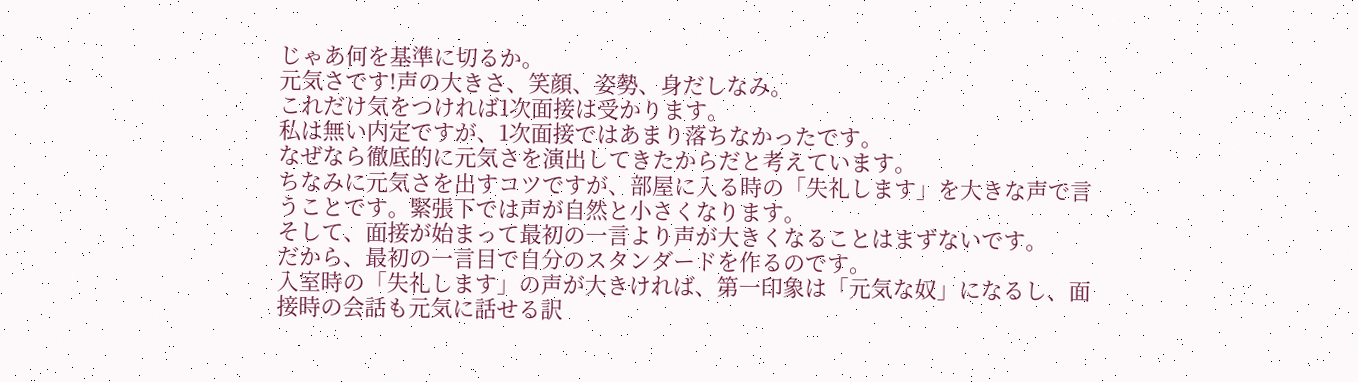じゃあ何を基準に切るか。
元気さです!声の大きさ、笑顔、姿勢、身だしなみ。
これだけ気をつければ1次面接は受かります。
私は無い内定ですが、1次面接ではあまり落ちなかったです。
なぜなら徹底的に元気さを演出してきたからだと考えています。
ちなみに元気さを出すコツですが、部屋に入る時の「失礼します」を大きな声で言うことです。緊張下では声が自然と小さくなります。
そして、面接が始まって最初の一言より声が大きくなることはまずないです。
だから、最初の一言目で自分のスタンダードを作るのです。
入室時の「失礼します」の声が大きければ、第一印象は「元気な奴」になるし、面接時の会話も元気に話せる訳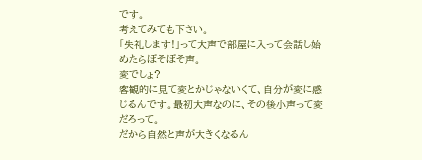です。
考えてみても下さい。
「失礼します!」って大声で部屋に入って会話し始めたらぼそぼそ声。
変でしょ?
客観的に見て変とかじゃないくて、自分が変に感じるんです。最初大声なのに、その後小声って変だろって。
だから自然と声が大きくなるん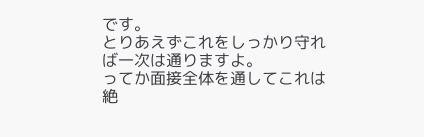です。
とりあえずこれをしっかり守れば一次は通りますよ。
ってか面接全体を通してこれは絶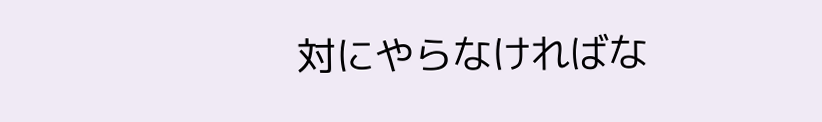対にやらなければな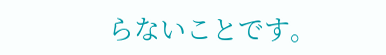らないことです。